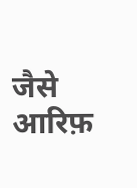जैसे आरिफ़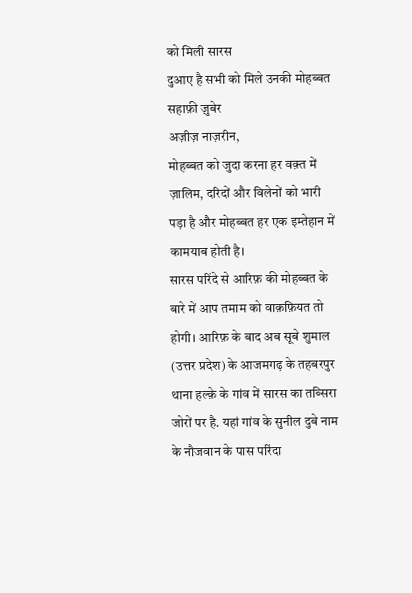को मिली सारस
दुआए है सभी को मिले उनकी मोहब्बत
सहाफ़ी ज़ुबेर
अज़ीज़ नाज़रीन,
मोहब्बत को जुदा करना हर वक़्त में ज़ालिम, दरिदों और विलेनों को भारी पड़ा है और मोहब्बत हर एक इम्तेहान में कामयाब होती है।
सारस परिंदे से आरिफ़ की मोहब्बत के बारे में आप तमाम को वाक़फ़ियत तो होगी। आरिफ़ के बाद अब सूबे शुमाल (उत्तर प्रदेश) के आजमगढ़ के तहबरपुर थाना हल्क़े के गांव में सारस का तब्सिरा जोरों पर है. यहां गांव के सुनील दुबे नाम के नौजवान के पास परिंदा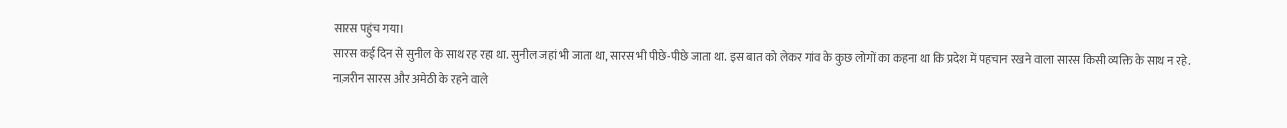सारस पहुंच गया।
सारस कई दिन से सुनील के साथ रह रहा था. सुनील जहां भी जाता था, सारस भी पीछे-पीछे जाता था. इस बात को लेकर गांव के कुछ लोगों का कहना था कि प्रदेश में पहचान रखने वाला सारस किसी व्यक्ति के साथ न रहे.
नाज़रीन सारस और अमेठी के रहने वाले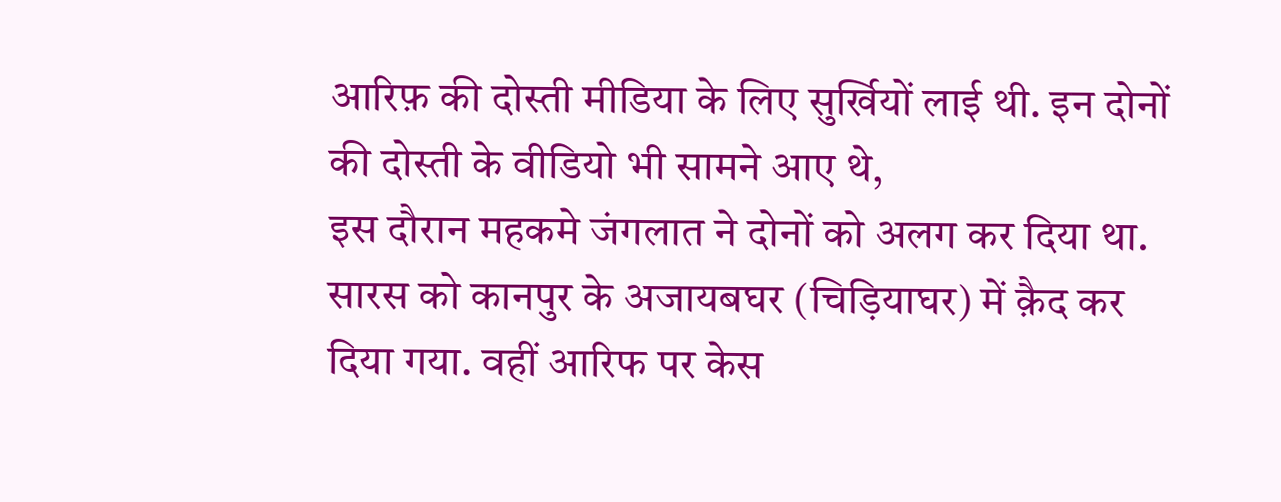आरिफ़ की दोस्ती मीडिया के लिए सुर्खियों लाई थी. इन दोनों की दोस्ती के वीडियो भी सामने आए थे,
इस दौरान महकमे जंगलात ने दोनों को अलग कर दिया था. सारस को कानपुर के अजायबघर (चिड़ियाघर) में क़ैद कर दिया गया. वहीं आरिफ पर केस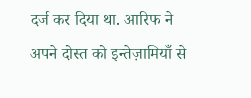दर्ज कर दिया था. आरिफ ने अपने दोस्त को इन्तेज़ामियाँ से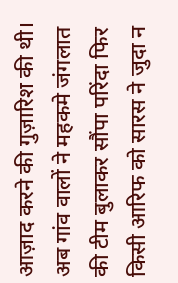आज़ाद करने की गुज़ारिश की थी।
अब गांव वालों ने महकमे जंगलात की टीम बुलाकर सौंपा परिंदा फिर किसी आरिफ को सारस ने जुदा न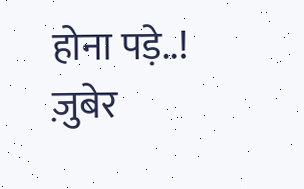होना पड़े..!
ज़ुबेर